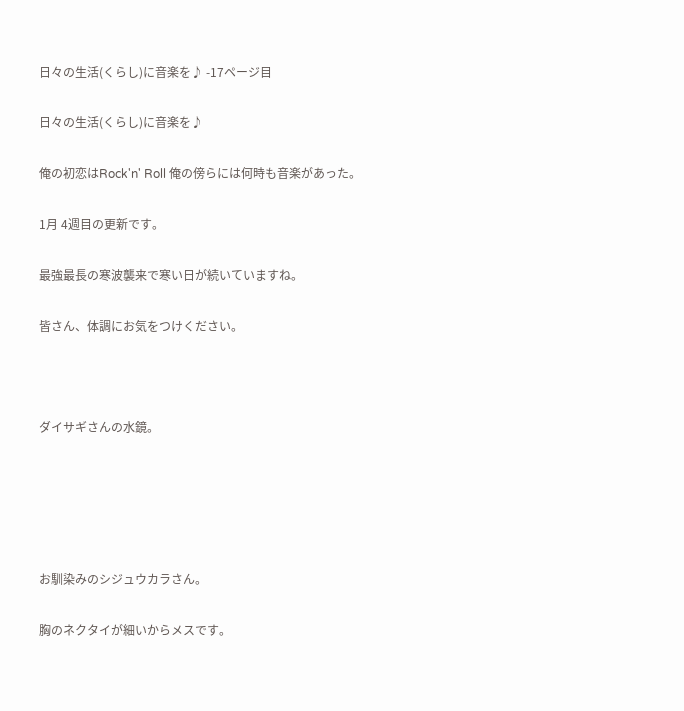日々の生活(くらし)に音楽を♪ -17ページ目

日々の生活(くらし)に音楽を♪

俺の初恋はRock'n' Roll 俺の傍らには何時も音楽があった。

1月 4週目の更新です。

最強最長の寒波襲来で寒い日が続いていますね。

皆さん、体調にお気をつけください。



ダイサギさんの水鏡。





お馴染みのシジュウカラさん。

胸のネクタイが細いからメスです。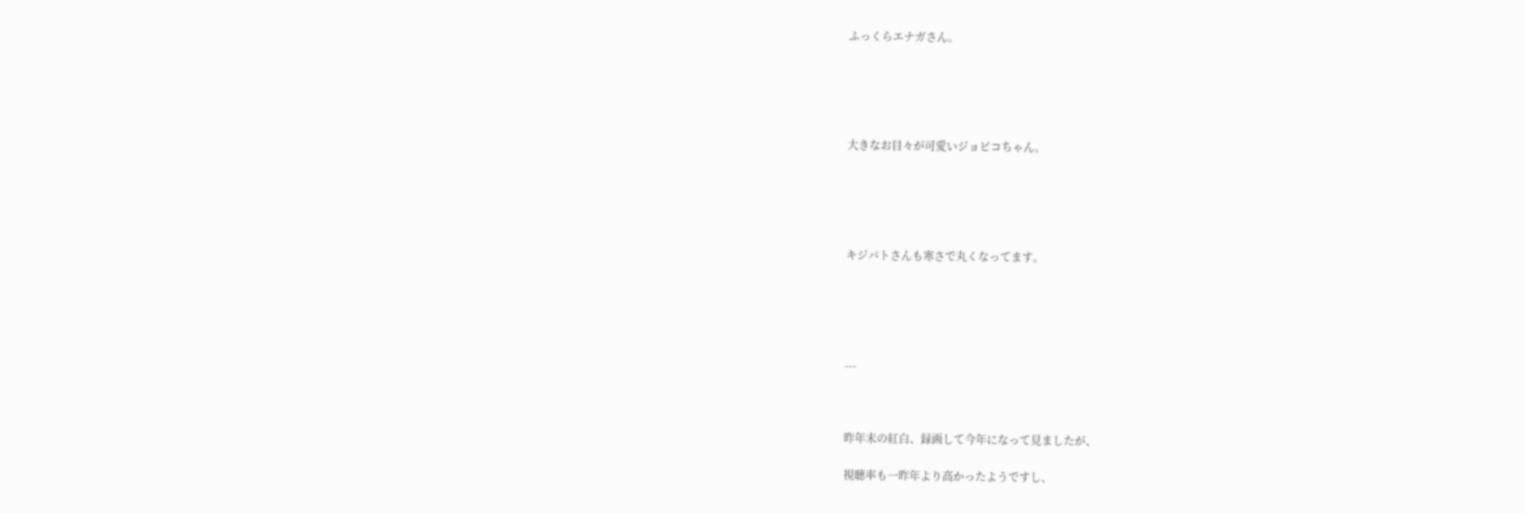ふっくらエナガさん。





大きなお目々が可愛いジョビコちゃん。





キジバトさんも寒さで丸くなってます。





---



昨年末の紅白、録画して今年になって見ましたが、

視聴率も一昨年より高かったようですし、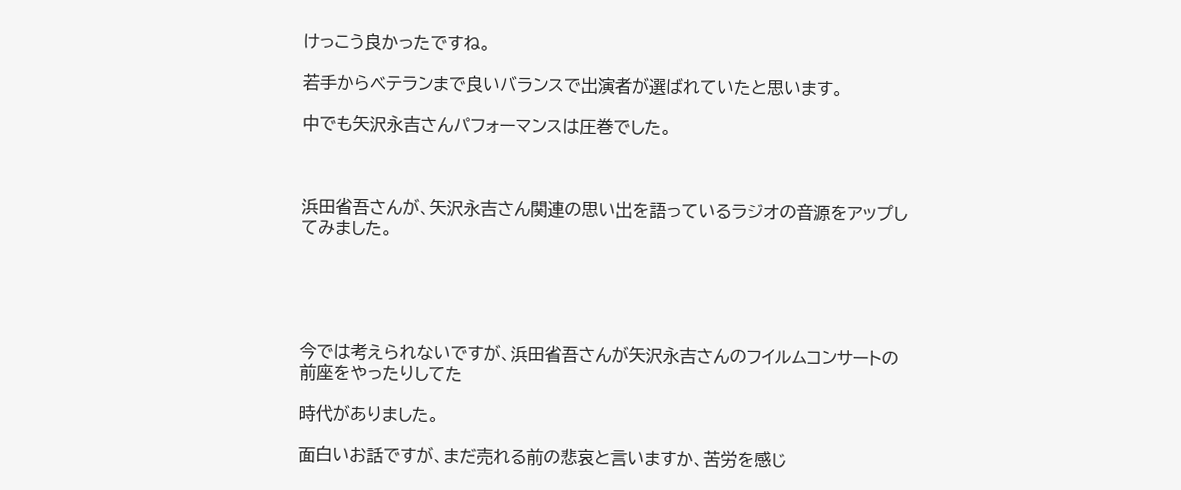けっこう良かったですね。

若手からベテランまで良いバランスで出演者が選ばれていたと思います。

中でも矢沢永吉さんパフォーマンスは圧巻でした。



浜田省吾さんが、矢沢永吉さん関連の思い出を語っているラジオの音源をアップしてみました。





今では考えられないですが、浜田省吾さんが矢沢永吉さんのフイルムコンサートの前座をやったりしてた

時代がありました。

面白いお話ですが、まだ売れる前の悲哀と言いますか、苦労を感じ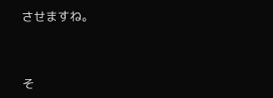させますね。



そ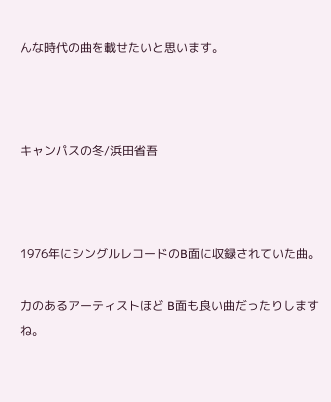んな時代の曲を載せたいと思います。



キャンパスの冬/浜田省吾



1976年にシングルレコードのB面に収録されていた曲。

力のあるアーティストほど B面も良い曲だったりしますね。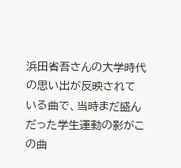浜田省吾さんの大学時代の思い出が反映されている曲で、当時まだ盛んだった学生運動の影がこの曲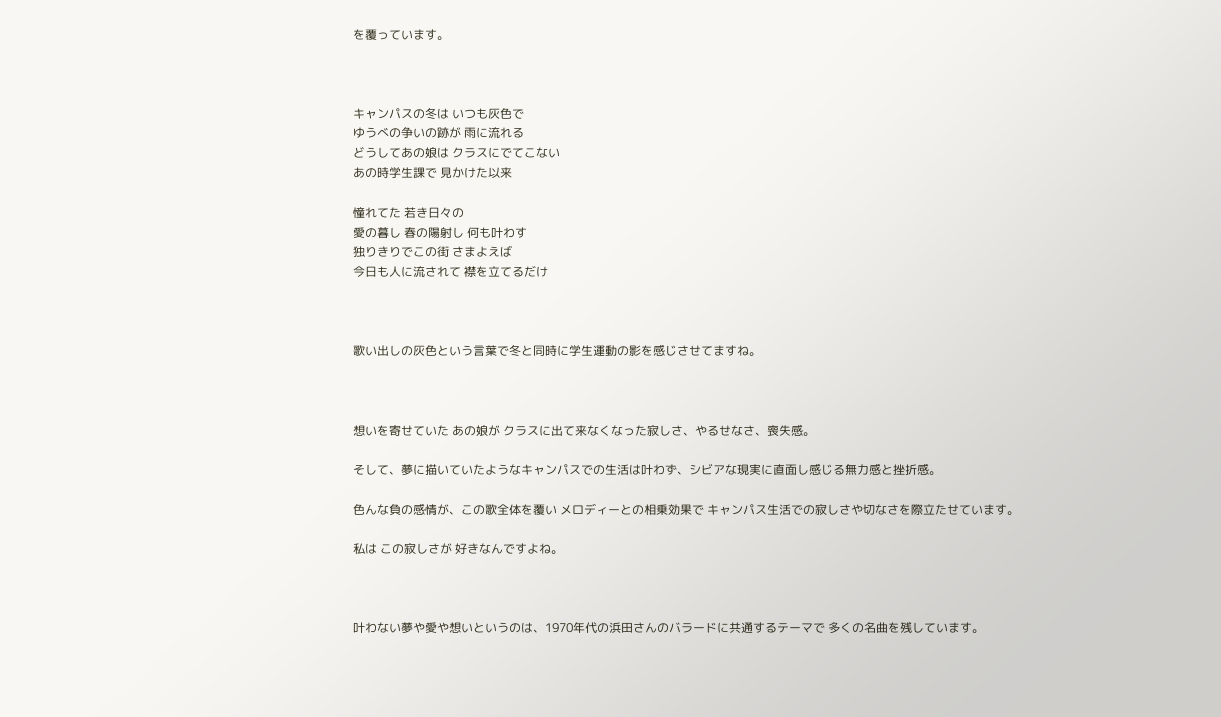を覆っています。



キャンパスの冬は いつも灰色で
ゆうべの争いの跡が 雨に流れる
どうしてあの娘は クラスにでてこない
あの時学生課で 見かけた以来

憧れてた 若き日々の
愛の暮し 春の陽射し 何も叶わす
独りきりでこの街 さまよえば
今日も人に流されて 襟を立てるだけ



歌い出しの灰色という言葉で冬と同時に学生運動の影を感じさせてますね。



想いを寄せていた あの娘が クラスに出て来なくなった寂しさ、やるせなさ、喪失感。

そして、夢に描いていたようなキャンパスでの生活は叶わず、シビアな現実に直面し感じる無力感と挫折感。

色んな負の感情が、この歌全体を覆い メロディーとの相乗効果で キャンパス生活での寂しさや切なさを際立たせています。

私は この寂しさが 好きなんですよね。



叶わない夢や愛や想いというのは、1970年代の浜田さんのバラードに共通するテーマで 多くの名曲を残しています。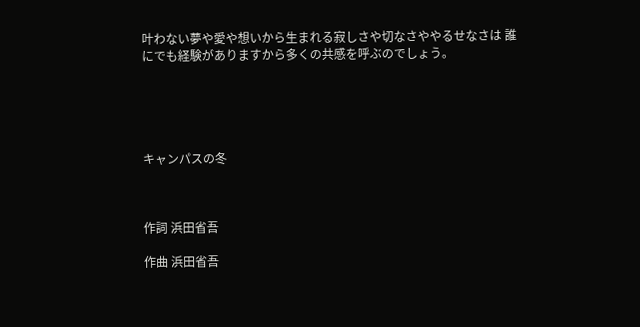叶わない夢や愛や想いから生まれる寂しさや切なさややるせなさは 誰にでも経験がありますから多くの共感を呼ぶのでしょう。





キャンパスの冬



作詞 浜田省吾

作曲 浜田省吾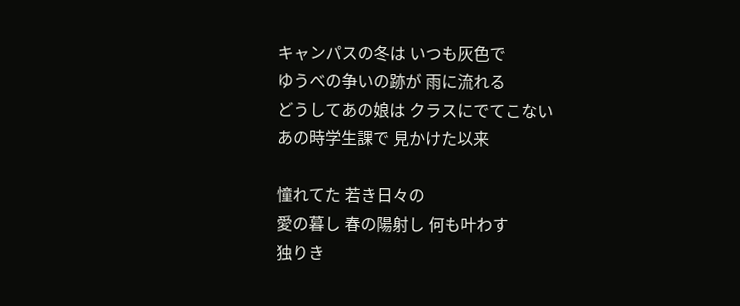キャンパスの冬は いつも灰色で
ゆうべの争いの跡が 雨に流れる
どうしてあの娘は クラスにでてこない
あの時学生課で 見かけた以来

憧れてた 若き日々の
愛の暮し 春の陽射し 何も叶わす
独りき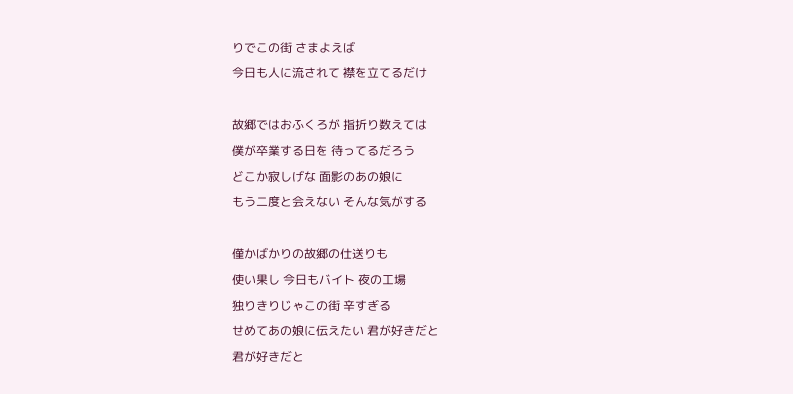りでこの街 さまよえば
今日も人に流されて 襟を立てるだけ

故郷ではおふくろが 指折り数えては
僕が卒業する日を 待ってるだろう
どこか寂しげな 面影のあの娘に
もう二度と会えない そんな気がする

僅かばかりの故郷の仕送りも
使い果し 今日もバイト 夜の工場
独りきりじゃこの街 辛すぎる
せめてあの娘に伝えたい 君が好きだと
君が好きだと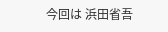今回は 浜田省吾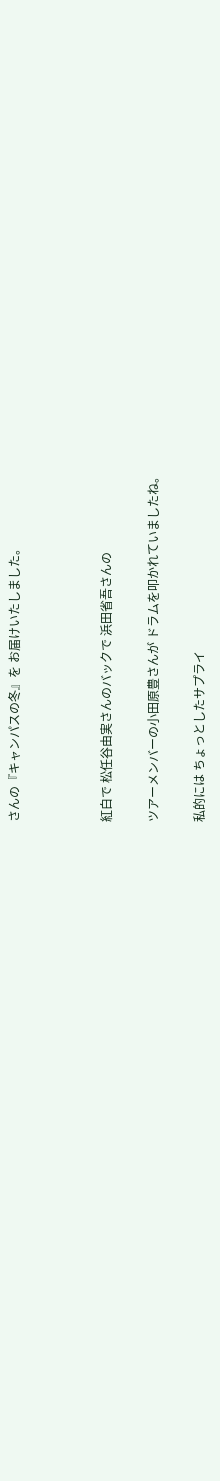さんの『キャンパスの冬』を お届けいたしました。



紅白で 松任谷由実さんのバックで 浜田省吾さんの

ツアーメンバーの小田原豊さんが ドラムを叩かれていましたね。

私的には ちょっとしたサプライ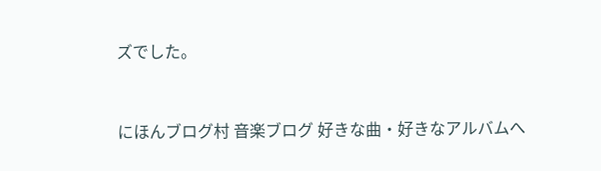ズでした。



にほんブログ村 音楽ブログ 好きな曲・好きなアルバムへ